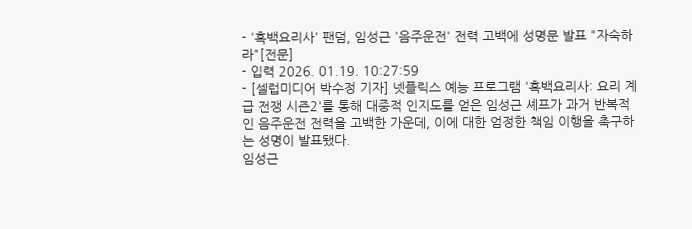- '흑백요리사' 팬덤, 임성근 '음주운전' 전력 고백에 성명문 발표 "자숙하라"[전문]
- 입력 2026. 01.19. 10:27:59
- [셀럽미디어 박수정 기자] 넷플릭스 예능 프로그램 '흑백요리사: 요리 계급 전쟁 시즌2'를 통해 대중적 인지도를 얻은 임성근 셰프가 과거 반복적인 음주운전 전력을 고백한 가운데, 이에 대한 엄정한 책임 이행을 촉구하는 성명이 발표됐다.
임성근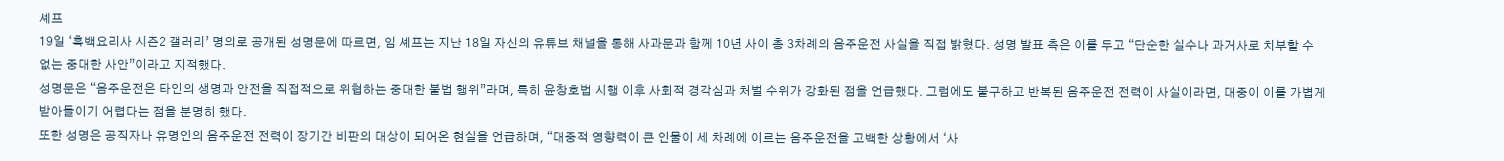셰프
19일 ‘흑백요리사 시즌2 갤러리’ 명의로 공개된 성명문에 따르면, 임 셰프는 지난 18일 자신의 유튜브 채널을 통해 사과문과 함께 10년 사이 총 3차례의 음주운전 사실을 직접 밝혔다. 성명 발표 측은 이를 두고 “단순한 실수나 과거사로 치부할 수 없는 중대한 사안”이라고 지적했다.
성명문은 “음주운전은 타인의 생명과 안전을 직접적으로 위협하는 중대한 불법 행위”라며, 특히 윤창호법 시행 이후 사회적 경각심과 처벌 수위가 강화된 점을 언급했다. 그럼에도 불구하고 반복된 음주운전 전력이 사실이라면, 대중이 이를 가볍게 받아들이기 어렵다는 점을 분명히 했다.
또한 성명은 공직자나 유명인의 음주운전 전력이 장기간 비판의 대상이 되어온 현실을 언급하며, “대중적 영향력이 큰 인물이 세 차례에 이르는 음주운전을 고백한 상황에서 ‘사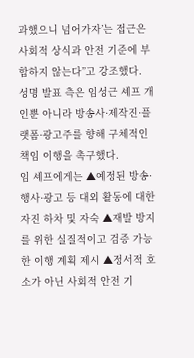과했으니 넘어가자’는 접근은 사회적 상식과 안전 기준에 부합하지 않는다”고 강조했다.
성명 발표 측은 임성근 셰프 개인뿐 아니라 방송사·제작진·플랫폼·광고주를 향해 구체적인 책임 이행을 촉구했다.
임 셰프에게는 ▲예정된 방송·행사·광고 등 대외 활동에 대한 자진 하차 및 자숙 ▲재발 방지를 위한 실질적이고 검증 가능한 이행 계획 제시 ▲정서적 호소가 아닌 사회적 안전 기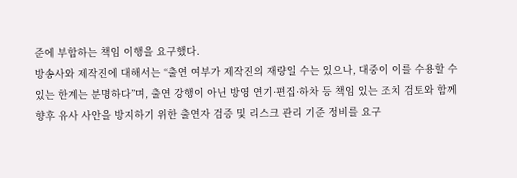준에 부합하는 책임 이행을 요구했다.
방송사와 제작진에 대해서는 “출연 여부가 제작진의 재량일 수는 있으나, 대중이 이를 수용할 수 있는 한계는 분명하다”며, 출연 강행이 아닌 방영 연기·편집·하차 등 책임 있는 조치 검토와 함께 향후 유사 사안을 방지하기 위한 출연자 검증 및 리스크 관리 기준 정비를 요구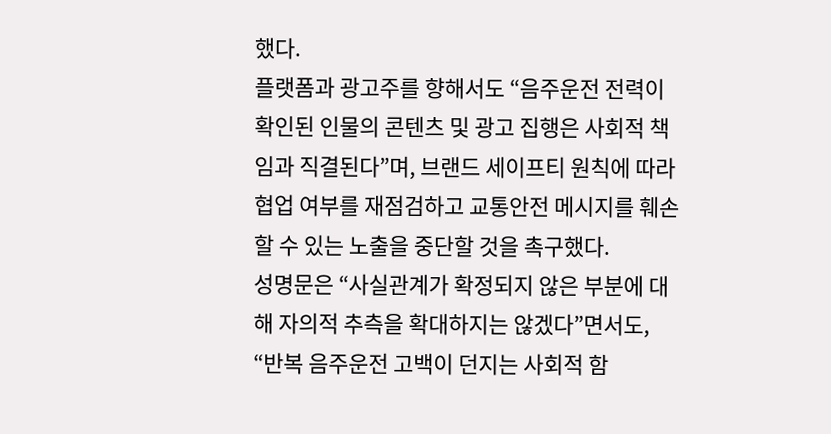했다.
플랫폼과 광고주를 향해서도 “음주운전 전력이 확인된 인물의 콘텐츠 및 광고 집행은 사회적 책임과 직결된다”며, 브랜드 세이프티 원칙에 따라 협업 여부를 재점검하고 교통안전 메시지를 훼손할 수 있는 노출을 중단할 것을 촉구했다.
성명문은 “사실관계가 확정되지 않은 부분에 대해 자의적 추측을 확대하지는 않겠다”면서도, “반복 음주운전 고백이 던지는 사회적 함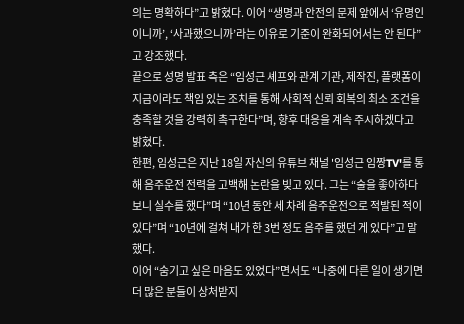의는 명확하다”고 밝혔다. 이어 “생명과 안전의 문제 앞에서 ‘유명인이니까’, ‘사과했으니까’라는 이유로 기준이 완화되어서는 안 된다”고 강조했다.
끝으로 성명 발표 측은 “임성근 셰프와 관계 기관, 제작진, 플랫폼이 지금이라도 책임 있는 조치를 통해 사회적 신뢰 회복의 최소 조건을 충족할 것을 강력히 촉구한다”며, 향후 대응을 계속 주시하겠다고 밝혔다.
한편, 임성근은 지난 18일 자신의 유튜브 채널 '임성근 임짱TV'를 통해 음주운전 전력을 고백해 논란을 빚고 있다. 그는 “술을 좋아하다 보니 실수를 했다”며 “10년 동안 세 차례 음주운전으로 적발된 적이 있다”며 “10년에 걸쳐 내가 한 3번 정도 음주를 했던 게 있다”고 말했다.
이어 “숨기고 싶은 마음도 있었다”면서도 “나중에 다른 일이 생기면 더 많은 분들이 상처받지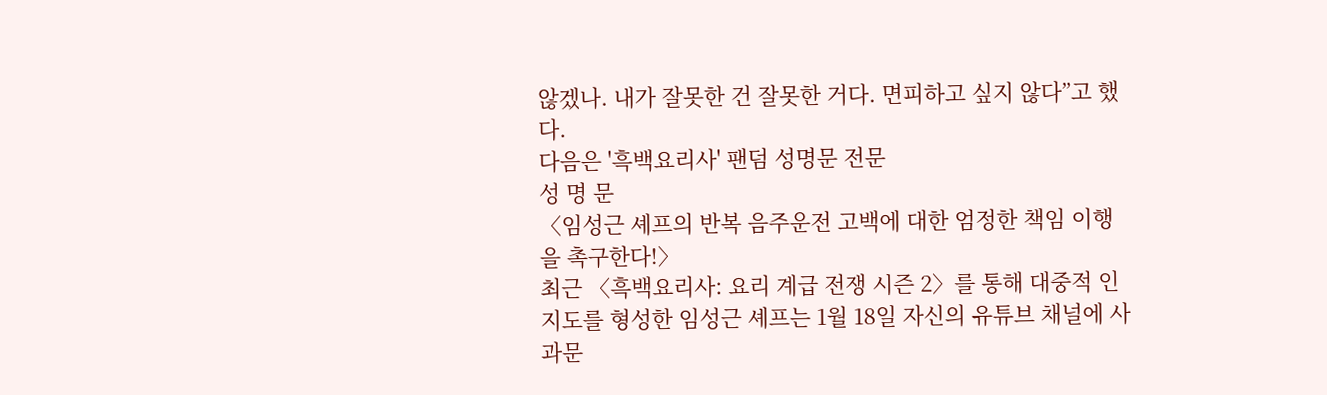않겠나. 내가 잘못한 건 잘못한 거다. 면피하고 싶지 않다”고 했다.
다음은 '흑백요리사' 팬덤 성명문 전문
성 명 문
〈임성근 셰프의 반복 음주운전 고백에 대한 엄정한 책임 이행을 촉구한다!〉
최근 〈흑백요리사: 요리 계급 전쟁 시즌 2〉를 통해 대중적 인지도를 형성한 임성근 셰프는 1월 18일 자신의 유튜브 채널에 사과문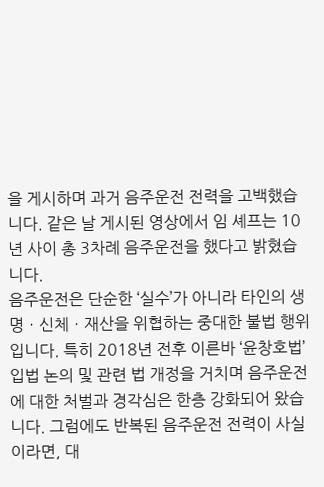을 게시하며 과거 음주운전 전력을 고백했습니다. 같은 날 게시된 영상에서 임 셰프는 10년 사이 총 3차례 음주운전을 했다고 밝혔습니다.
음주운전은 단순한 ‘실수’가 아니라 타인의 생명ㆍ신체ㆍ재산을 위협하는 중대한 불법 행위입니다. 특히 2018년 전후 이른바 ‘윤창호법’ 입법 논의 및 관련 법 개정을 거치며 음주운전에 대한 처벌과 경각심은 한층 강화되어 왔습니다. 그럼에도 반복된 음주운전 전력이 사실이라면, 대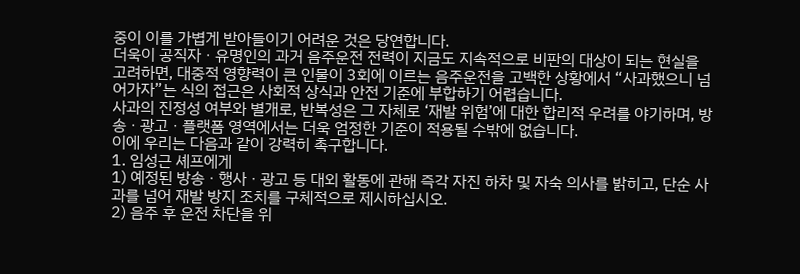중이 이를 가볍게 받아들이기 어려운 것은 당연합니다.
더욱이 공직자ㆍ유명인의 과거 음주운전 전력이 지금도 지속적으로 비판의 대상이 되는 현실을 고려하면, 대중적 영향력이 큰 인물이 3회에 이르는 음주운전을 고백한 상황에서 “사과했으니 넘어가자”는 식의 접근은 사회적 상식과 안전 기준에 부합하기 어렵습니다.
사과의 진정성 여부와 별개로, 반복성은 그 자체로 ‘재발 위험’에 대한 합리적 우려를 야기하며, 방송ㆍ광고ㆍ플랫폼 영역에서는 더욱 엄정한 기준이 적용될 수밖에 없습니다.
이에 우리는 다음과 같이 강력히 촉구합니다.
1. 임성근 셰프에게
1) 예정된 방송ㆍ행사ㆍ광고 등 대외 활동에 관해 즉각 자진 하차 및 자숙 의사를 밝히고, 단순 사과를 넘어 재발 방지 조치를 구체적으로 제시하십시오.
2) 음주 후 운전 차단을 위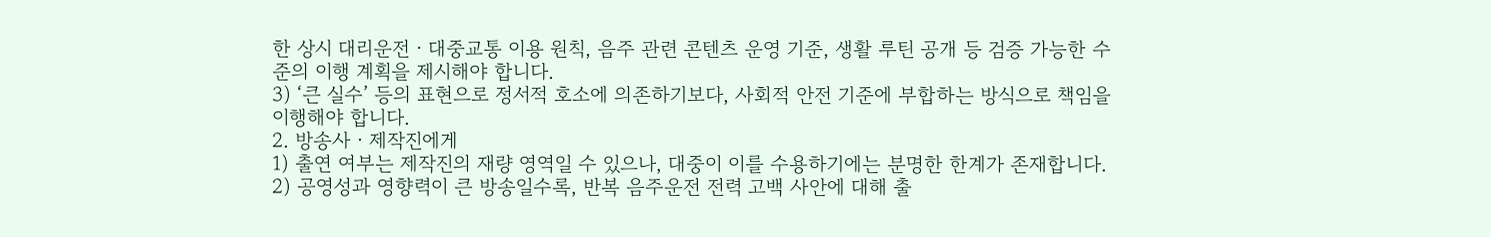한 상시 대리운전ㆍ대중교통 이용 원칙, 음주 관련 콘텐츠 운영 기준, 생활 루틴 공개 등 검증 가능한 수준의 이행 계획을 제시해야 합니다.
3) ‘큰 실수’ 등의 표현으로 정서적 호소에 의존하기보다, 사회적 안전 기준에 부합하는 방식으로 책임을 이행해야 합니다.
2. 방송사ㆍ제작진에게
1) 출연 여부는 제작진의 재량 영역일 수 있으나, 대중이 이를 수용하기에는 분명한 한계가 존재합니다.
2) 공영성과 영향력이 큰 방송일수록, 반복 음주운전 전력 고백 사안에 대해 출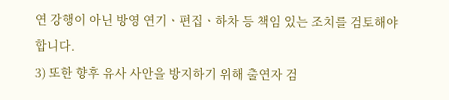연 강행이 아닌 방영 연기ㆍ편집ㆍ하차 등 책임 있는 조치를 검토해야 합니다.
3) 또한 향후 유사 사안을 방지하기 위해 출연자 검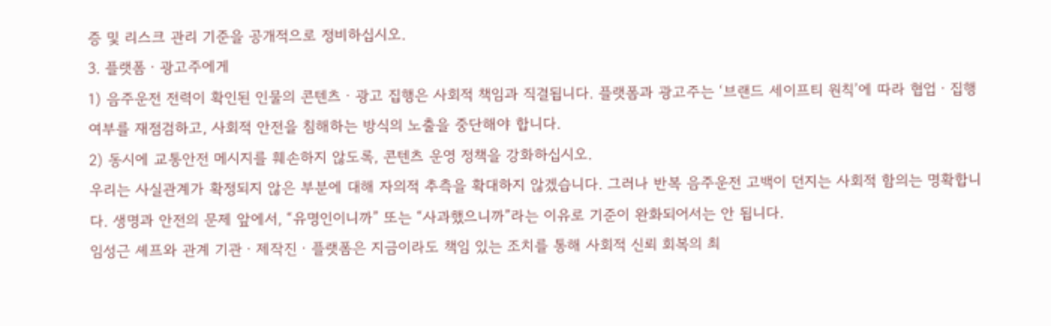증 및 리스크 관리 기준을 공개적으로 정비하십시오.
3. 플랫폼ㆍ광고주에게
1) 음주운전 전력이 확인된 인물의 콘텐츠ㆍ광고 집행은 사회적 책임과 직결됩니다. 플랫폼과 광고주는 ‘브랜드 세이프티 원칙’에 따라 협업ㆍ집행 여부를 재점검하고, 사회적 안전을 침해하는 방식의 노출을 중단해야 합니다.
2) 동시에 교통안전 메시지를 훼손하지 않도록, 콘텐츠 운영 정책을 강화하십시오.
우리는 사실관계가 확정되지 않은 부분에 대해 자의적 추측을 확대하지 않겠습니다. 그러나 반복 음주운전 고백이 던지는 사회적 함의는 명확합니다. 생명과 안전의 문제 앞에서, “유명인이니까” 또는 “사과했으니까”라는 이유로 기준이 완화되어서는 안 됩니다.
임성근 셰프와 관계 기관ㆍ제작진ㆍ플랫폼은 지금이라도 책임 있는 조치를 통해 사회적 신뢰 회복의 최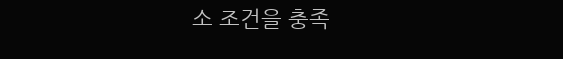소 조건을 충족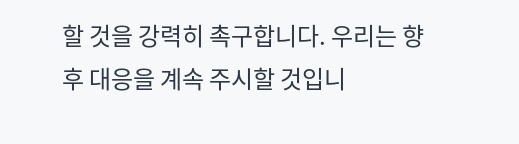할 것을 강력히 촉구합니다. 우리는 향후 대응을 계속 주시할 것입니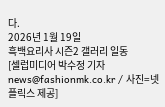다.
2026년 1월 19일
흑백요리사 시즌2 갤러리 일동
[셀럽미디어 박수정 기자 news@fashionmk.co.kr / 사진=넷플릭스 제공]